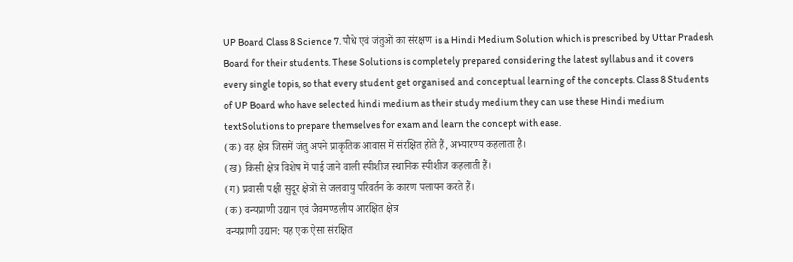UP Board Class 8 Science 7. पौधे एवं जंतुओं का संरक्षण is a Hindi Medium Solution which is prescribed by Uttar Pradesh Board for their students. These Solutions is completely prepared considering the latest syllabus and it covers every single topis, so that every student get organised and conceptual learning of the concepts. Class 8 Students of UP Board who have selected hindi medium as their study medium they can use these Hindi medium textSolutions to prepare themselves for exam and learn the concept with ease.
(क) वह क्षेत्र जिसमें जंतु अपने प्राकृतिक आवास में संरक्षित होते हैं, अभ्यारण्य कहलाता है।
(ख) किसी क्षेत्र विशेष में पाई जाने वाली स्पीशीज स्थानिक स्पीशीज कहलाती हैं।
(ग) प्रवासी पक्षी सुदूर क्षेत्रों से जलवायु परिवर्तन के कारण पलायन करते हैं।
(क) वन्यप्राणी उद्यान एवं जैवमण्डलीय आरक्षित क्षेत्र
वन्यप्राणी उद्यान: यह एक ऐसा संरक्षित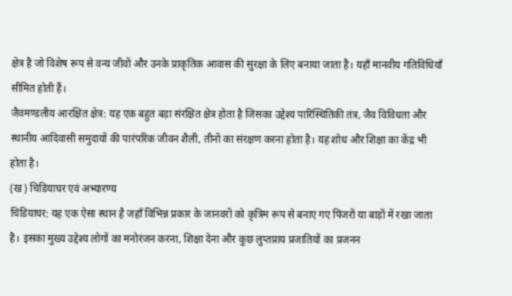क्षेत्र है जो विशेष रूप से वन्य जीवों और उनके प्राकृतिक आवास की सुरक्षा के लिए बनाया जाता है। यहाँ मानवीय गतिविधियाँ सीमित होती हैं।
जैवमण्डलीय आरक्षित क्षेत्र: यह एक बहुत बड़ा संरक्षित क्षेत्र होता है जिसका उद्देश्य पारिस्थितिकी तंत्र, जैव विविधता और स्थानीय आदिवासी समुदायों की पारंपरिक जीवन शैली, तीनों का संरक्षण करना होता है। यह शोध और शिक्षा का केंद्र भी होता है।
(ख) चिडियाघर एवं अभ्यारण्य
चिडियाघर: यह एक ऐसा स्थान है जहाँ विभिन्न प्रकार के जानवरों को कृत्रिम रूप से बनाए गए पिंजरों या बाड़ों में रखा जाता है। इसका मुख्य उद्देश्य लोगों का मनोरंजन करना, शिक्षा देना और कुछ लुप्तप्राय प्रजातियों का प्रजनन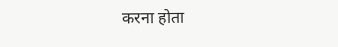करना होता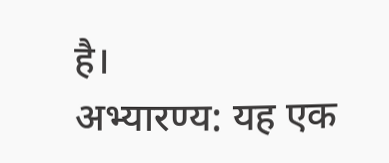है।
अभ्यारण्य: यह एक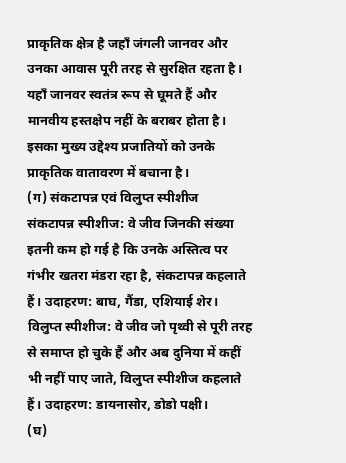प्राकृतिक क्षेत्र है जहाँ जंगली जानवर और उनका आवास पूरी तरह से सुरक्षित रहता है। यहाँ जानवर स्वतंत्र रूप से घूमते हैं और मानवीय हस्तक्षेप नहीं के बराबर होता है। इसका मुख्य उद्देश्य प्रजातियों को उनके प्राकृतिक वातावरण में बचाना है।
(ग) संकटापन्न एवं विलुप्त स्पीशीज
संकटापन्न स्पीशीज: वे जीव जिनकी संख्या इतनी कम हो गई है कि उनके अस्तित्व पर गंभीर खतरा मंडरा रहा है, संकटापन्न कहलाते हैं। उदाहरण: बाघ, गैंडा, एशियाई शेर।
विलुप्त स्पीशीज: वे जीव जो पृथ्वी से पूरी तरह से समाप्त हो चुके हैं और अब दुनिया में कहीं भी नहीं पाए जाते, विलुप्त स्पीशीज कहलाते हैं। उदाहरण: डायनासोर, डोडो पक्षी।
(घ)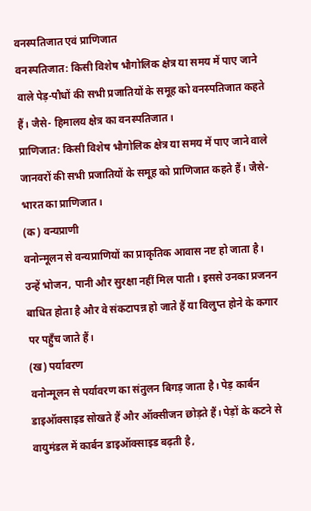वनस्पतिजात एवं प्राणिजात
वनस्पतिजात: किसी विशेष भौगोलिक क्षेत्र या समय में पाए जाने वाले पेड़-पौधों की सभी प्रजातियों के समूह को वनस्पतिजात कहते हैं। जैसे- हिमालय क्षेत्र का वनस्पतिजात।
प्राणिजात: किसी विशेष भौगोलिक क्षेत्र या समय में पाए जाने वाले जानवरों की सभी प्रजातियों के समूह को प्राणिजात कहते हैं। जैसे- भारत का प्राणिजात।
(क) वन्यप्राणी
वनोन्मूलन से वन्यप्राणियों का प्राकृतिक आवास नष्ट हो जाता है। उन्हें भोजन, पानी और सुरक्षा नहीं मिल पाती। इससे उनका प्रजनन बाधित होता है और वे संकटापन्न हो जाते हैं या विलुप्त होने के कगार पर पहुँच जाते हैं।
(ख) पर्यावरण
वनोन्मूलन से पर्यावरण का संतुलन बिगड़ जाता है। पेड़ कार्बन डाइऑक्साइड सोखते हैं और ऑक्सीजन छोड़ते हैं। पेड़ों के कटने से वायुमंडल में कार्बन डाइऑक्साइड बढ़ती है,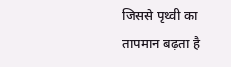जिससे पृथ्वी का तापमान बढ़ता है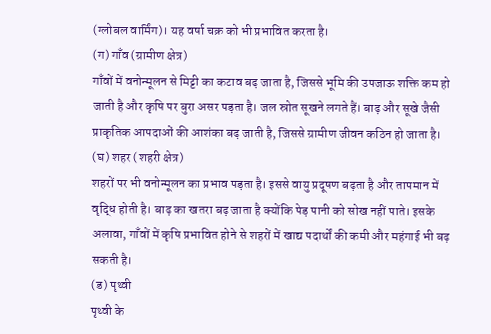(ग्लोबल वार्मिंग)। यह वर्षा चक्र को भी प्रभावित करता है।
(ग) गाँव (ग्रामीण क्षेत्र)
गाँवों में वनोन्मूलन से मिट्टी का कटाव बढ़ जाता है, जिससे भूमि की उपजाऊ शक्ति कम हो जाती है और कृषि पर बुरा असर पड़ता है। जल स्रोत सूखने लगते हैं। बाढ़ और सूखे जैसी प्राकृतिक आपदाओं की आशंका बढ़ जाती है, जिससे ग्रामीण जीवन कठिन हो जाता है।
(घ) शहर (शहरी क्षेत्र)
शहरों पर भी वनोन्मूलन का प्रभाव पड़ता है। इससे वायु प्रदूषण बढ़ता है और तापमान में वृद्धि होती है। बाढ़ का खतरा बढ़ जाता है क्योंकि पेड़ पानी को सोख नहीं पाते। इसके अलावा, गाँवों में कृषि प्रभावित होने से शहरों में खाद्य पदार्थों की कमी और महंगाई भी बढ़ सकती है।
(ड) पृथ्वी
पृथ्वी के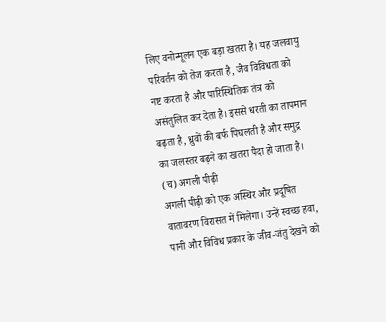लिए वनोन्मूलन एक बड़ा खतरा है। यह जलवायु परिवर्तन को तेज करता है, जैव विविधता को नष्ट करता है और पारिस्थितिक तंत्र को असंतुलित कर देता है। इससे धरती का तापमान बढ़ता है, ध्रुवों की बर्फ पिघलती है और समुद्र का जलस्तर बढ़ने का खतरा पैदा हो जाता है।
(च) अगली पीढ़ी
अगली पीढ़ी को एक अस्थिर और प्रदूषित वातावरण विरासत में मिलेगा। उन्हें स्वच्छ हवा, पानी और विविध प्रकार के जीव-जंतु देखने को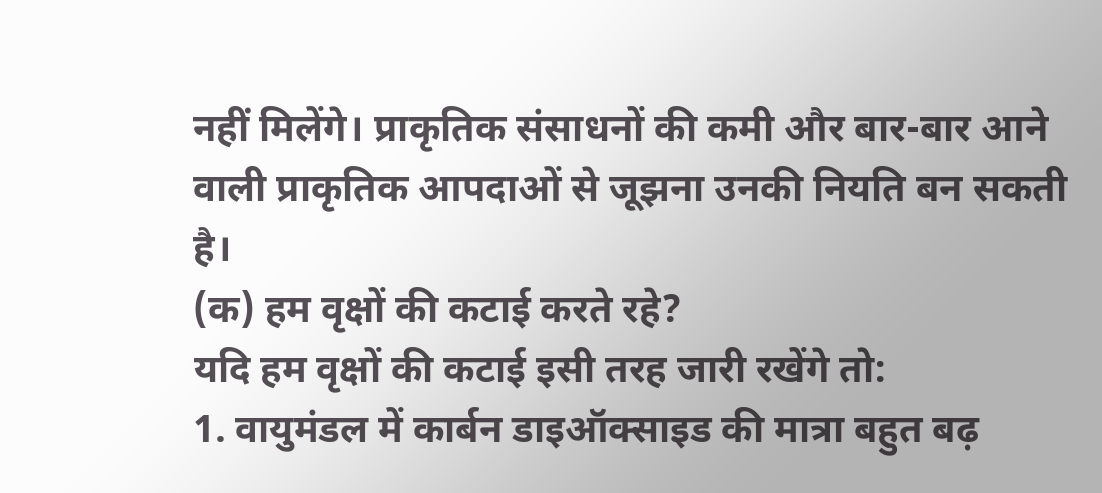नहीं मिलेंगे। प्राकृतिक संसाधनों की कमी और बार-बार आने वाली प्राकृतिक आपदाओं से जूझना उनकी नियति बन सकती है।
(क) हम वृक्षों की कटाई करते रहे?
यदि हम वृक्षों की कटाई इसी तरह जारी रखेंगे तो:
1. वायुमंडल में कार्बन डाइऑक्साइड की मात्रा बहुत बढ़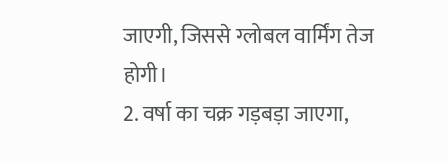जाएगी, जिससे ग्लोबल वार्मिंग तेज होगी।
2. वर्षा का चक्र गड़बड़ा जाएगा,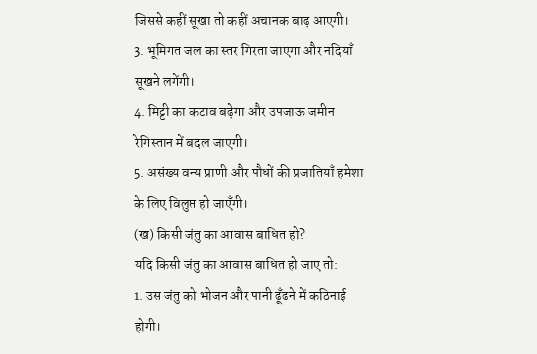जिससे कहीं सूखा तो कहीं अचानक बाढ़ आएगी।
3. भूमिगत जल का स्तर गिरता जाएगा और नदियाँ सूखने लगेंगी।
4. मिट्टी का कटाव बढ़ेगा और उपजाऊ जमीन रेगिस्तान में बदल जाएगी।
5. असंख्य वन्य प्राणी और पौधों की प्रजातियाँ हमेशा के लिए विलुप्त हो जाएँगी।
(ख) किसी जंतु का आवास बाधित हो?
यदि किसी जंतु का आवास बाधित हो जाए तो:
1. उस जंतु को भोजन और पानी ढूँढने में कठिनाई होगी।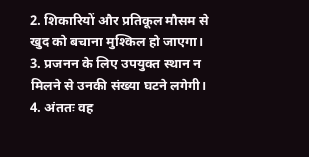2. शिकारियों और प्रतिकूल मौसम से खुद को बचाना मुश्किल हो जाएगा।
3. प्रजनन के लिए उपयुक्त स्थान न मिलने से उनकी संख्या घटने लगेगी।
4. अंततः वह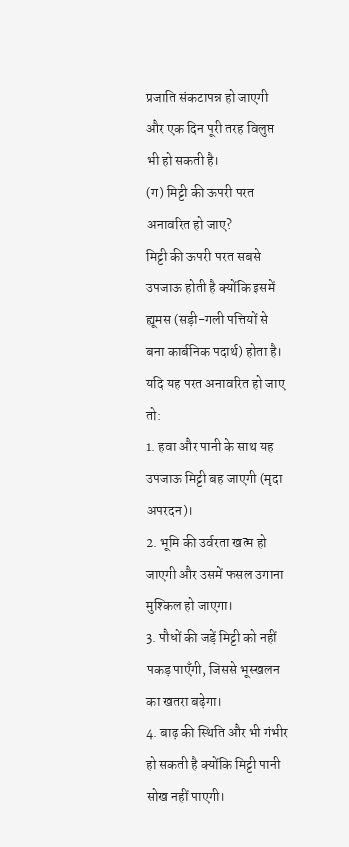प्रजाति संकटापन्न हो जाएगी और एक दिन पूरी तरह विलुप्त भी हो सकती है।
(ग) मिट्टी की ऊपरी परत अनावरित हो जाए?
मिट्टी की ऊपरी परत सबसे उपजाऊ होती है क्योंकि इसमें ह्यूमस (सड़ी-गली पत्तियों से बना कार्बनिक पदार्थ) होता है। यदि यह परत अनावरित हो जाए तो:
1. हवा और पानी के साथ यह उपजाऊ मिट्टी बह जाएगी (मृदा अपरदन)।
2. भूमि की उर्वरता खत्म हो जाएगी और उसमें फसल उगाना मुश्किल हो जाएगा।
3. पौधों की जड़ें मिट्टी को नहीं पकड़ पाएँगी, जिससे भूस्खलन का खतरा बढ़ेगा।
4. बाढ़ की स्थिति और भी गंभीर हो सकती है क्योंकि मिट्टी पानी सोख नहीं पाएगी।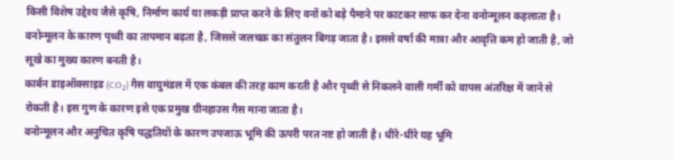किसी विशेष उद्देश्य जैसे कृषि, निर्माण कार्य या लकड़ी प्राप्त करने के लिए वनों को बड़े पैमाने पर काटकर साफ कर देना वनोन्मूलन कहलाता है।
वनोन्मूलन के कारण पृथ्वी का तापमान बढ़ता है, जिससे जलचक्र का संतुलन बिगड़ जाता है। इससे वर्षा की मात्रा और आवृत्ति कम हो जाती है, जो सूखे का मुख्य कारण बनती है।
कार्बन डाइऑक्साइड (CO₂) गैस वायुमंडल में एक कंबल की तरह काम करती है और पृथ्वी से निकलने वाली गर्मी को वापस अंतरिक्ष में जाने से रोकती है। इस गुण के कारण इसे एक प्रमुख ग्रीनहाउस गैस माना जाता है।
वनोन्मूलन और अनुचित कृषि पद्धतियों के कारण उपजाऊ भूमि की ऊपरी परत नष्ट हो जाती है। धीरे-धीरे यह भूमि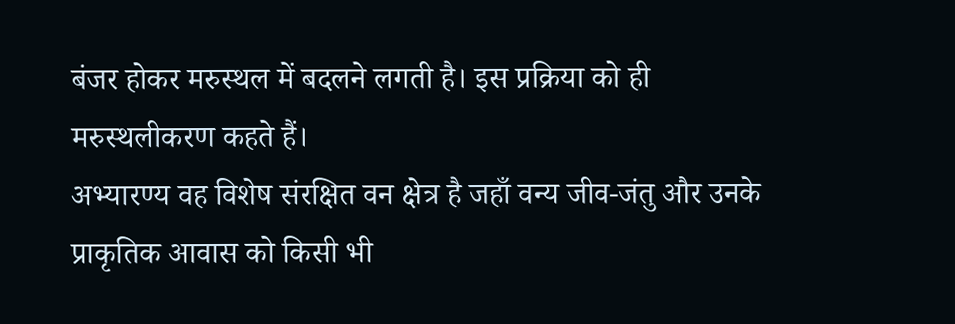बंजर होकर मरुस्थल में बदलने लगती है। इस प्रक्रिया को ही मरुस्थलीकरण कहते हैं।
अभ्यारण्य वह विशेष संरक्षित वन क्षेत्र है जहाँ वन्य जीव-जंतु और उनके प्राकृतिक आवास को किसी भी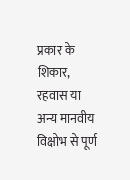प्रकार के शिकार, रहवास या अन्य मानवीय विक्षोभ से पूर्ण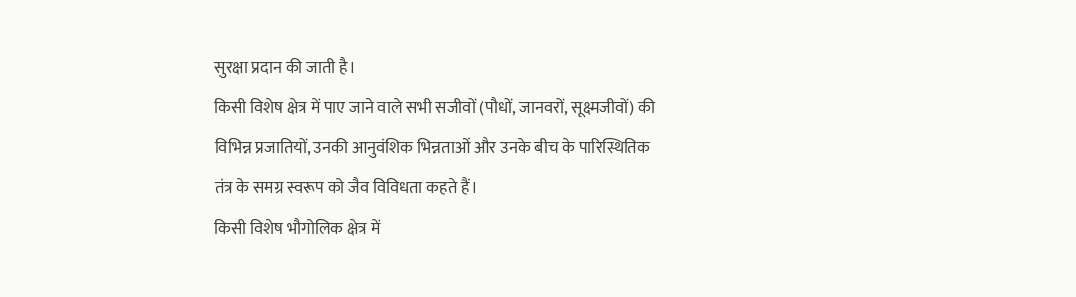सुरक्षा प्रदान की जाती है।
किसी विशेष क्षेत्र में पाए जाने वाले सभी सजीवों (पौधों, जानवरों, सूक्ष्मजीवों) की विभिन्न प्रजातियों, उनकी आनुवंशिक भिन्नताओं और उनके बीच के पारिस्थितिक तंत्र के समग्र स्वरूप को जैव विविधता कहते हैं।
किसी विशेष भौगोलिक क्षेत्र में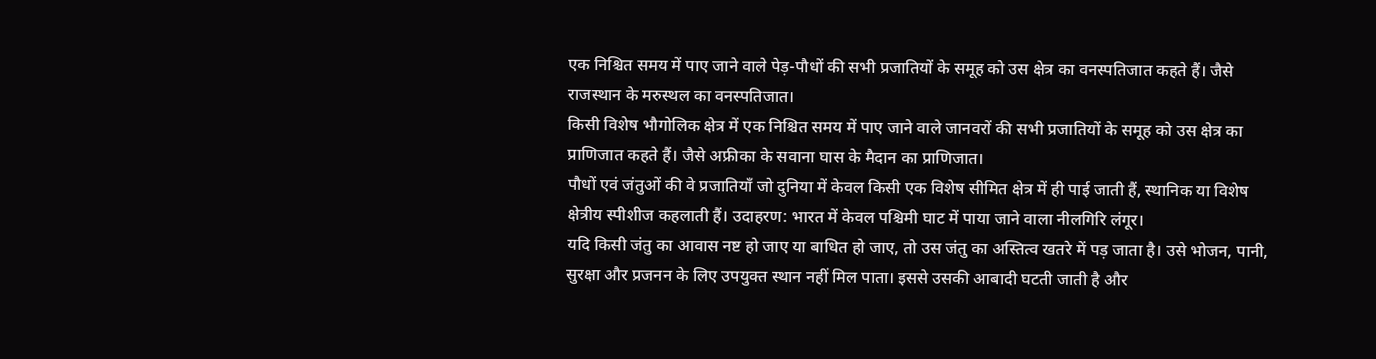एक निश्चित समय में पाए जाने वाले पेड़-पौधों की सभी प्रजातियों के समूह को उस क्षेत्र का वनस्पतिजात कहते हैं। जैसे राजस्थान के मरुस्थल का वनस्पतिजात।
किसी विशेष भौगोलिक क्षेत्र में एक निश्चित समय में पाए जाने वाले जानवरों की सभी प्रजातियों के समूह को उस क्षेत्र का प्राणिजात कहते हैं। जैसे अफ्रीका के सवाना घास के मैदान का प्राणिजात।
पौधों एवं जंतुओं की वे प्रजातियाँ जो दुनिया में केवल किसी एक विशेष सीमित क्षेत्र में ही पाई जाती हैं, स्थानिक या विशेष क्षेत्रीय स्पीशीज कहलाती हैं। उदाहरण: भारत में केवल पश्चिमी घाट में पाया जाने वाला नीलगिरि लंगूर।
यदि किसी जंतु का आवास नष्ट हो जाए या बाधित हो जाए, तो उस जंतु का अस्तित्व खतरे में पड़ जाता है। उसे भोजन, पानी, सुरक्षा और प्रजनन के लिए उपयुक्त स्थान नहीं मिल पाता। इससे उसकी आबादी घटती जाती है और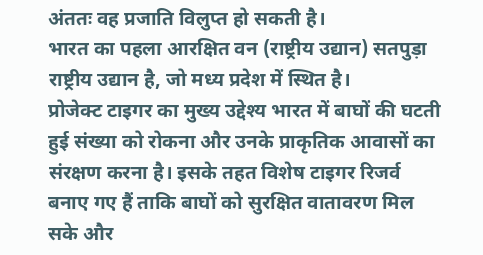अंततः वह प्रजाति विलुप्त हो सकती है।
भारत का पहला आरक्षित वन (राष्ट्रीय उद्यान) सतपुड़ा राष्ट्रीय उद्यान है, जो मध्य प्रदेश में स्थित है।
प्रोजेक्ट टाइगर का मुख्य उद्देश्य भारत में बाघों की घटती हुई संख्या को रोकना और उनके प्राकृतिक आवासों का संरक्षण करना है। इसके तहत विशेष टाइगर रिजर्व बनाए गए हैं ताकि बाघों को सुरक्षित वातावरण मिल सके और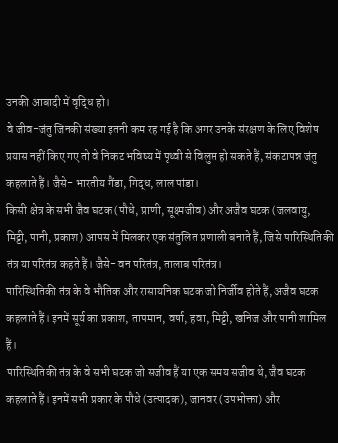उनकी आबादी में वृद्धि हो।
वे जीव-जंतु जिनकी संख्या इतनी कम रह गई है कि अगर उनके संरक्षण के लिए विशेष प्रयास नहीं किए गए तो वे निकट भविष्य में पृथ्वी से विलुप्त हो सकते हैं, संकटापन्न जंतु कहलाते हैं। जैसे- भारतीय गैंडा, गिद्ध, लाल पांडा।
किसी क्षेत्र के सभी जैव घटक (पौधे, प्राणी, सूक्ष्मजीव) और अजैव घटक (जलवायु, मिट्टी, पानी, प्रकाश) आपस में मिलकर एक संतुलित प्रणाली बनाते हैं, जिसे पारिस्थितिकी तंत्र या परितंत्र कहते हैं। जैसे- वन परितंत्र, तालाब परितंत्र।
पारिस्थितिकी तंत्र के वे भौतिक और रासायनिक घटक जो निर्जीव होते हैं, अजैव घटक कहलाते हैं। इनमें सूर्य का प्रकाश, तापमान, वर्षा, हवा, मिट्टी, खनिज और पानी शामिल हैं।
पारिस्थितिकी तंत्र के वे सभी घटक जो सजीव हैं या एक समय सजीव थे, जैव घटक कहलाते हैं। इनमें सभी प्रकार के पौधे (उत्पादक), जानवर (उपभोक्ता) और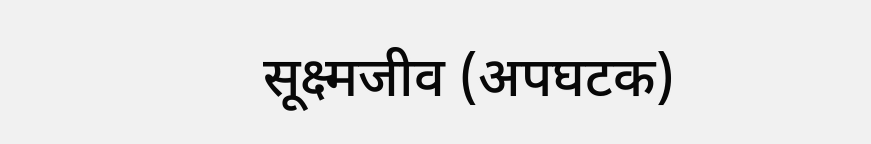सूक्ष्मजीव (अपघटक)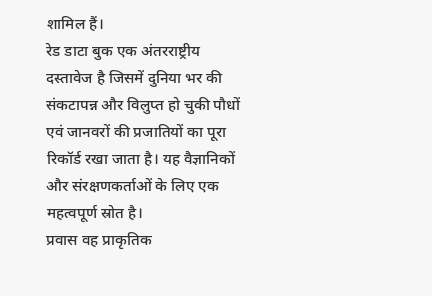शामिल हैं।
रेड डाटा बुक एक अंतरराष्ट्रीय दस्तावेज है जिसमें दुनिया भर की संकटापन्न और विलुप्त हो चुकी पौधों एवं जानवरों की प्रजातियों का पूरा रिकॉर्ड रखा जाता है। यह वैज्ञानिकों और संरक्षणकर्ताओं के लिए एक महत्वपूर्ण स्रोत है।
प्रवास वह प्राकृतिक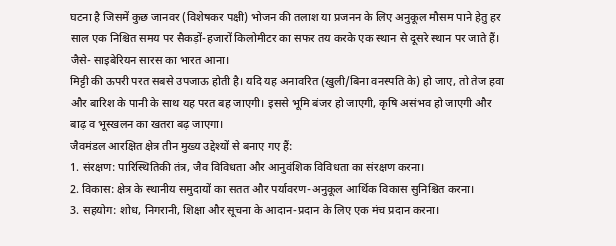घटना है जिसमें कुछ जानवर (विशेषकर पक्षी) भोजन की तलाश या प्रजनन के लिए अनुकूल मौसम पाने हेतु हर साल एक निश्चित समय पर सैकड़ों-हजारों किलोमीटर का सफर तय करके एक स्थान से दूसरे स्थान पर जाते हैं। जैसे- साइबेरियन सारस का भारत आना।
मिट्टी की ऊपरी परत सबसे उपजाऊ होती है। यदि यह अनावरित (खुली/बिना वनस्पति के) हो जाए, तो तेज हवा और बारिश के पानी के साथ यह परत बह जाएगी। इससे भूमि बंजर हो जाएगी, कृषि असंभव हो जाएगी और बाढ़ व भूस्खलन का खतरा बढ़ जाएगा।
जैवमंडल आरक्षित क्षेत्र तीन मुख्य उद्देश्यों से बनाए गए हैं:
1. संरक्षण: पारिस्थितिकी तंत्र, जैव विविधता और आनुवंशिक विविधता का संरक्षण करना।
2. विकास: क्षेत्र के स्थानीय समुदायों का सतत और पर्यावरण-अनुकूल आर्थिक विकास सुनिश्चित करना।
3. सहयोग: शोध, निगरानी, शिक्षा और सूचना के आदान-प्रदान के लिए एक मंच प्रदान करना।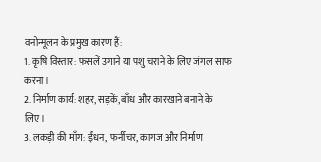वनोन्मूलन के प्रमुख कारण हैं:
1. कृषि विस्तार: फसलें उगाने या पशु चराने के लिए जंगल साफ करना।
2. निर्माण कार्य: शहर, सड़कें, बाँध और कारखाने बनाने के लिए।
3. लकड़ी की माँग: ईंधन, फर्नीचर, कागज और निर्माण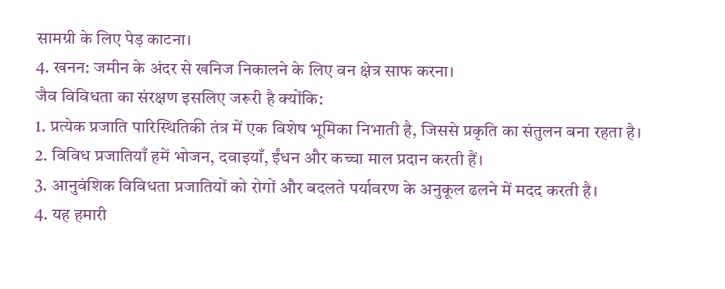सामग्री के लिए पेड़ काटना।
4. खनन: जमीन के अंदर से खनिज निकालने के लिए वन क्षेत्र साफ करना।
जैव विविधता का संरक्षण इसलिए जरूरी है क्योंकि:
1. प्रत्येक प्रजाति पारिस्थितिकी तंत्र में एक विशेष भूमिका निभाती है, जिससे प्रकृति का संतुलन बना रहता है।
2. विविध प्रजातियाँ हमें भोजन, दवाइयाँ, ईंधन और कच्चा माल प्रदान करती हैं।
3. आनुवंशिक विविधता प्रजातियों को रोगों और बदलते पर्यावरण के अनुकूल ढलने में मदद करती है।
4. यह हमारी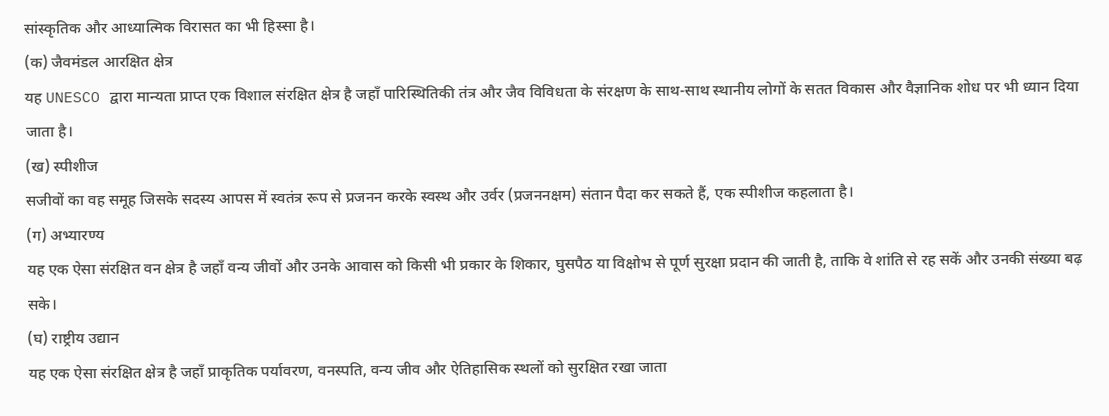सांस्कृतिक और आध्यात्मिक विरासत का भी हिस्सा है।
(क) जैवमंडल आरक्षित क्षेत्र
यह UNESCO द्वारा मान्यता प्राप्त एक विशाल संरक्षित क्षेत्र है जहाँ पारिस्थितिकी तंत्र और जैव विविधता के संरक्षण के साथ-साथ स्थानीय लोगों के सतत विकास और वैज्ञानिक शोध पर भी ध्यान दिया जाता है।
(ख) स्पीशीज
सजीवों का वह समूह जिसके सदस्य आपस में स्वतंत्र रूप से प्रजनन करके स्वस्थ और उर्वर (प्रजननक्षम) संतान पैदा कर सकते हैं, एक स्पीशीज कहलाता है।
(ग) अभ्यारण्य
यह एक ऐसा संरक्षित वन क्षेत्र है जहाँ वन्य जीवों और उनके आवास को किसी भी प्रकार के शिकार, घुसपैठ या विक्षोभ से पूर्ण सुरक्षा प्रदान की जाती है, ताकि वे शांति से रह सकें और उनकी संख्या बढ़ सके।
(घ) राष्ट्रीय उद्यान
यह एक ऐसा संरक्षित क्षेत्र है जहाँ प्राकृतिक पर्यावरण, वनस्पति, वन्य जीव और ऐतिहासिक स्थलों को सुरक्षित रखा जाता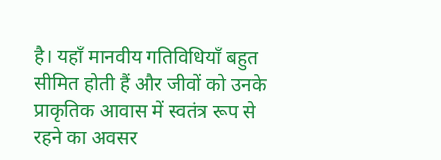है। यहाँ मानवीय गतिविधियाँ बहुत सीमित होती हैं और जीवों को उनके प्राकृतिक आवास में स्वतंत्र रूप से रहने का अवसर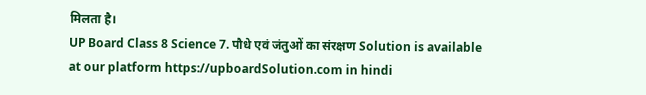मिलता है।
UP Board Class 8 Science 7. पौधे एवं जंतुओं का संरक्षण Solution is available at our platform https://upboardSolution.com in hindi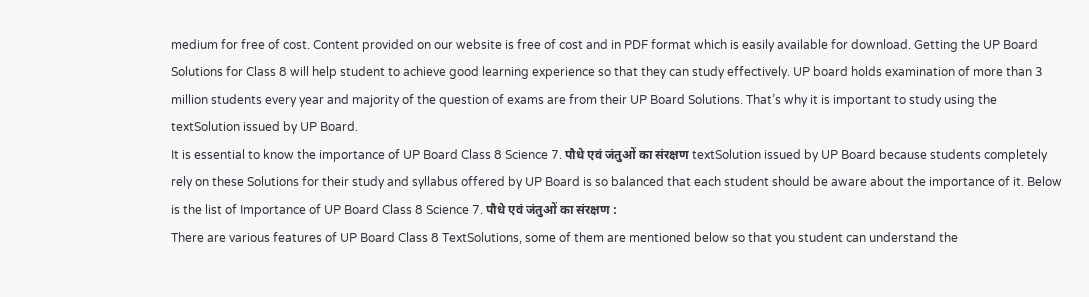medium for free of cost. Content provided on our website is free of cost and in PDF format which is easily available for download. Getting the UP Board Solutions for Class 8 will help student to achieve good learning experience so that they can study effectively. UP board holds examination of more than 3 million students every year and majority of the question of exams are from their UP Board Solutions. That’s why it is important to study using the textSolution issued by UP Board.
It is essential to know the importance of UP Board Class 8 Science 7. पौधे एवं जंतुओं का संरक्षण textSolution issued by UP Board because students completely rely on these Solutions for their study and syllabus offered by UP Board is so balanced that each student should be aware about the importance of it. Below is the list of Importance of UP Board Class 8 Science 7. पौधे एवं जंतुओं का संरक्षण :
There are various features of UP Board Class 8 TextSolutions, some of them are mentioned below so that you student can understand the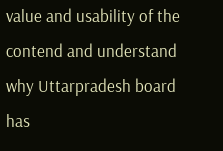value and usability of the contend and understand why Uttarpradesh board has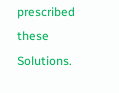prescribed these Solutions.